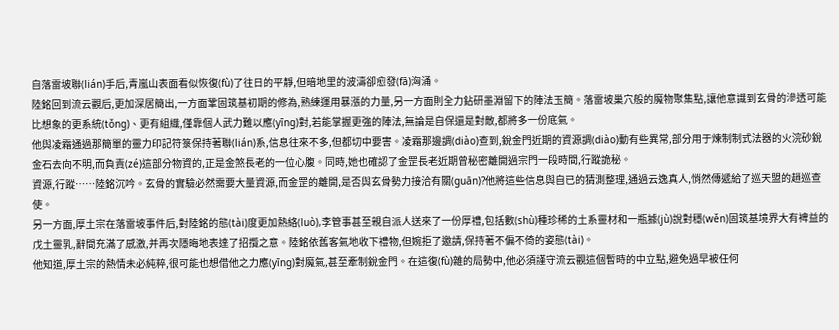自落雷坡聯(lián)手后,青嵐山表面看似恢復(fù)了往日的平靜,但暗地里的波濤卻愈發(fā)洶涌。
陸銘回到流云觀后,更加深居簡出,一方面鞏固筑基初期的修為,熟練運用暴漲的力量,另一方面則全力鉆研墨淵留下的陣法玉簡。落雷坡巢穴般的魔物聚集點,讓他意識到玄骨的滲透可能比想象的更系統(tǒng)、更有組織,僅靠個人武力難以應(yīng)對,若能掌握更強的陣法,無論是自保還是對敵,都將多一份底氣。
他與凌霜通過那簡單的靈力印記符箓保持著聯(lián)系,信息往來不多,但都切中要害。凌霜那邊調(diào)查到,銳金門近期的資源調(diào)動有些異常,部分用于煉制制式法器的火浣砂銳金石去向不明,而負責(zé)這部分物資的,正是金煞長老的一位心腹。同時,她也確認了金罡長老近期曾秘密離開過宗門一段時間,行蹤詭秘。
資源,行蹤……陸銘沉吟。玄骨的實驗必然需要大量資源,而金罡的離開,是否與玄骨勢力接洽有關(guān)?他將這些信息與自已的猜測整理,通過云逸真人,悄然傳遞給了巡天盟的趙巡查使。
另一方面,厚土宗在落雷坡事件后,對陸銘的態(tài)度更加熱絡(luò),李管事甚至親自派人送來了一份厚禮,包括數(shù)種珍稀的土系靈材和一瓶據(jù)說對穩(wěn)固筑基境界大有裨益的戊土靈乳,辭間充滿了感激,并再次隱晦地表達了招攬之意。陸銘依舊客氣地收下禮物,但婉拒了邀請,保持著不偏不倚的姿態(tài)。
他知道,厚土宗的熱情未必純粹,很可能也想借他之力應(yīng)對魔氣,甚至牽制銳金門。在這復(fù)雜的局勢中,他必須謹守流云觀這個暫時的中立點,避免過早被任何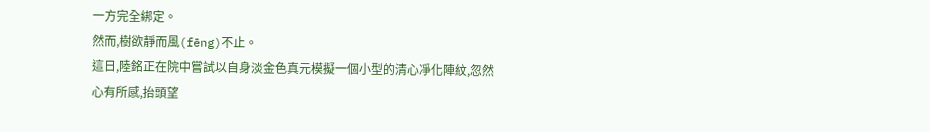一方完全綁定。
然而,樹欲靜而風(fēng)不止。
這日,陸銘正在院中嘗試以自身淡金色真元模擬一個小型的清心凈化陣紋,忽然心有所感,抬頭望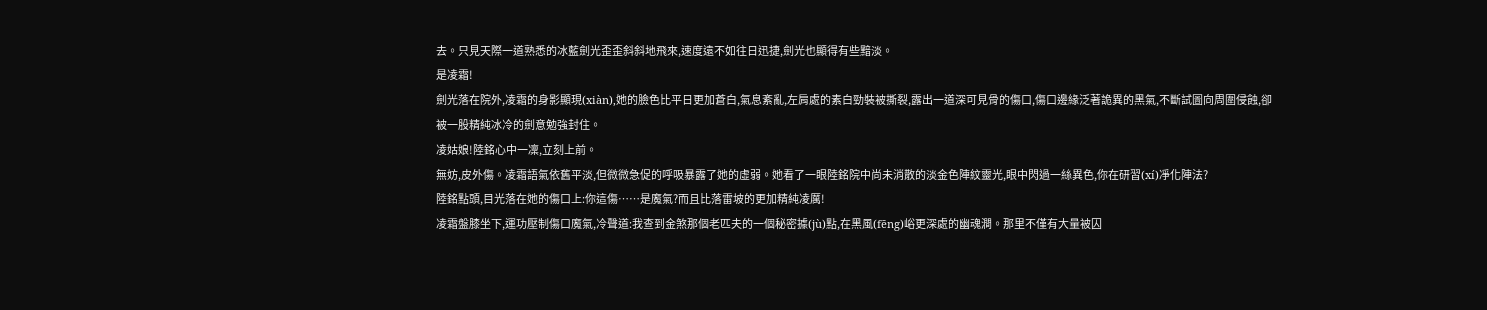去。只見天際一道熟悉的冰藍劍光歪歪斜斜地飛來,速度遠不如往日迅捷,劍光也顯得有些黯淡。
是凌霜!
劍光落在院外,凌霜的身影顯現(xiàn),她的臉色比平日更加蒼白,氣息紊亂,左肩處的素白勁裝被撕裂,露出一道深可見骨的傷口,傷口邊緣泛著詭異的黑氣,不斷試圖向周圍侵蝕,卻被一股精純冰冷的劍意勉強封住。
凌姑娘!陸銘心中一凜,立刻上前。
無妨,皮外傷。凌霜語氣依舊平淡,但微微急促的呼吸暴露了她的虛弱。她看了一眼陸銘院中尚未消散的淡金色陣紋靈光,眼中閃過一絲異色,你在研習(xí)凈化陣法?
陸銘點頭,目光落在她的傷口上:你這傷……是魔氣?而且比落雷坡的更加精純凌厲!
凌霜盤膝坐下,運功壓制傷口魔氣,冷聲道:我查到金煞那個老匹夫的一個秘密據(jù)點,在黑風(fēng)峪更深處的幽魂澗。那里不僅有大量被囚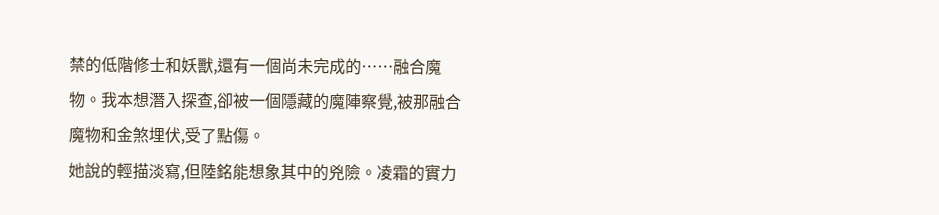禁的低階修士和妖獸,還有一個尚未完成的……融合魔物。我本想潛入探查,卻被一個隱藏的魔陣察覺,被那融合魔物和金煞埋伏,受了點傷。
她說的輕描淡寫,但陸銘能想象其中的兇險。凌霜的實力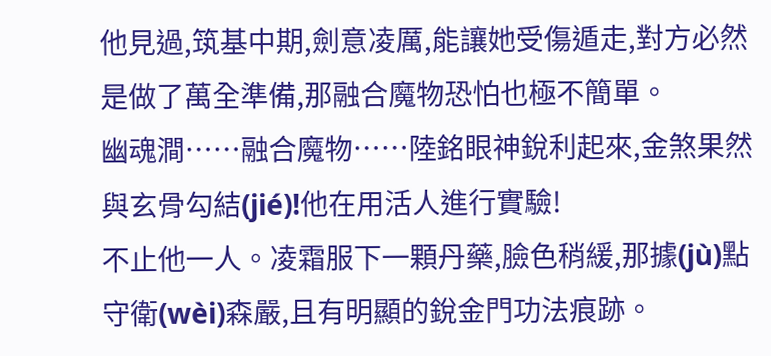他見過,筑基中期,劍意凌厲,能讓她受傷遁走,對方必然是做了萬全準備,那融合魔物恐怕也極不簡單。
幽魂澗……融合魔物……陸銘眼神銳利起來,金煞果然與玄骨勾結(jié)!他在用活人進行實驗!
不止他一人。凌霜服下一顆丹藥,臉色稍緩,那據(jù)點守衛(wèi)森嚴,且有明顯的銳金門功法痕跡。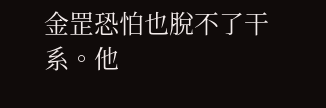金罡恐怕也脫不了干系。他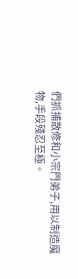們抓捕散修和小宗門弟子,用以制造魔物,手段殘忍至極。